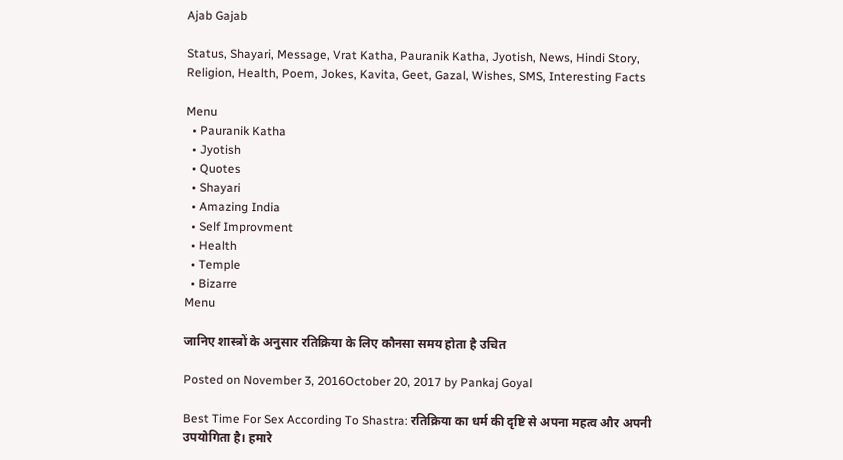Ajab Gajab

Status, Shayari, Message, Vrat Katha, Pauranik Katha, Jyotish, News, Hindi Story, Religion, Health, Poem, Jokes, Kavita, Geet, Gazal, Wishes, SMS, Interesting Facts

Menu
  • Pauranik Katha
  • Jyotish
  • Quotes
  • Shayari
  • Amazing India
  • Self Improvment
  • Health
  • Temple
  • Bizarre
Menu

जानिए शास्त्रों के अनुसार रतिक्रिया के लिए कौनसा समय होता है उचित

Posted on November 3, 2016October 20, 2017 by Pankaj Goyal

Best Time For Sex According To Shastra: रतिक्रिया का धर्म की दृष्टि से अपना महत्व और अपनी उपयोगिता है। हमारे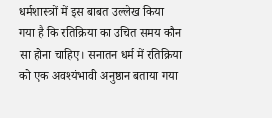धर्मशास्त्रों में इस बाबत उल्लेख किया गया है कि रतिक्रिया का उचित समय कौन सा होना चाहिए। सनातन धर्म में रतिक्रिया को एक अवश्यंभावी अनुष्ठान बताया गया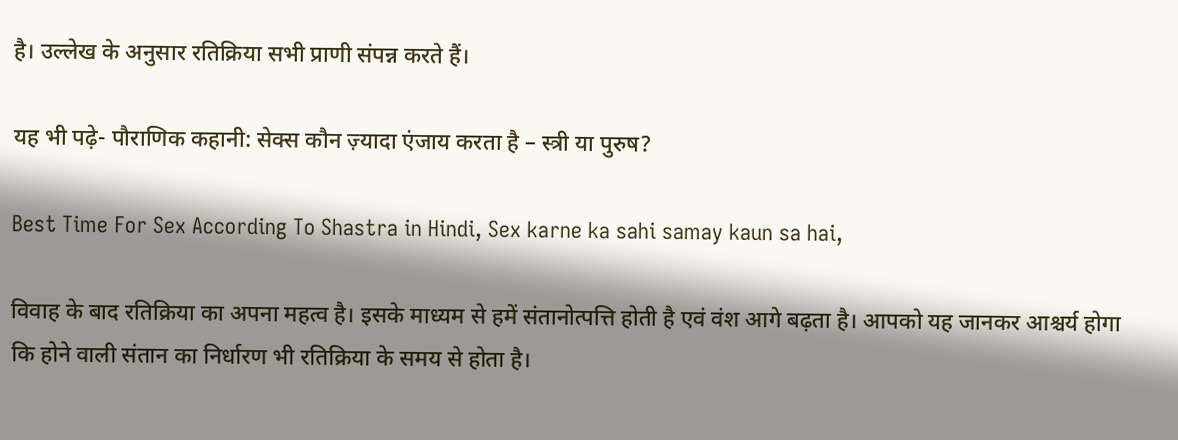है। उल्लेख के अनुसार रतिक्रिया सभी प्राणी संपन्न करते हैं।

यह भी पढ़े- पौराणिक कहानी: सेक्स कौन ज़्यादा एंजाय करता है – स्त्री या पुरुष?

Best Time For Sex According To Shastra in Hindi, Sex karne ka sahi samay kaun sa hai,

विवाह के बाद रतिक्रिया का अपना महत्व है। इसके माध्यम से हमें संतानोत्पत्ति होती है एवं वंश आगे बढ़ता है। आपको यह जानकर आश्चर्य होगा कि होने वाली संतान का निर्धारण भी रतिक्रिया के समय से होता है।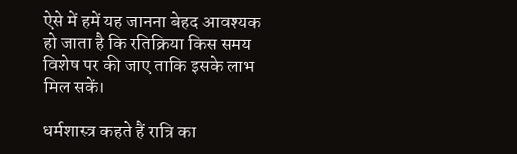ऐसे में हमें यह जानना बेहद आवश्यक हो जाता है कि रतिक्रिया किस समय विशेष पर की जाए ताकि इसके लाभ मिल सकें।

धर्मशास्त्र कहते हैं रात्रि का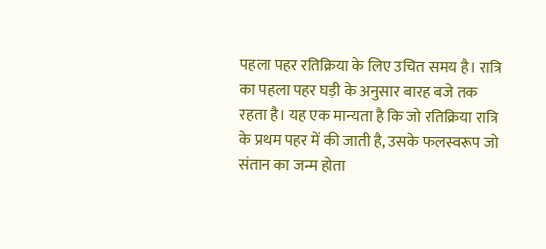पहला पहर रतिक्रिया के लिए उचित समय है। रात्रि का पहला पहर घड़ी के अनुसार बारह बजे तक रहता है। यह एक मान्यता है कि जो रतिक्रिया रात्रि के प्रथम पहर में की जाती है, उसके फलस्वरूप जो संतान का जन्म होता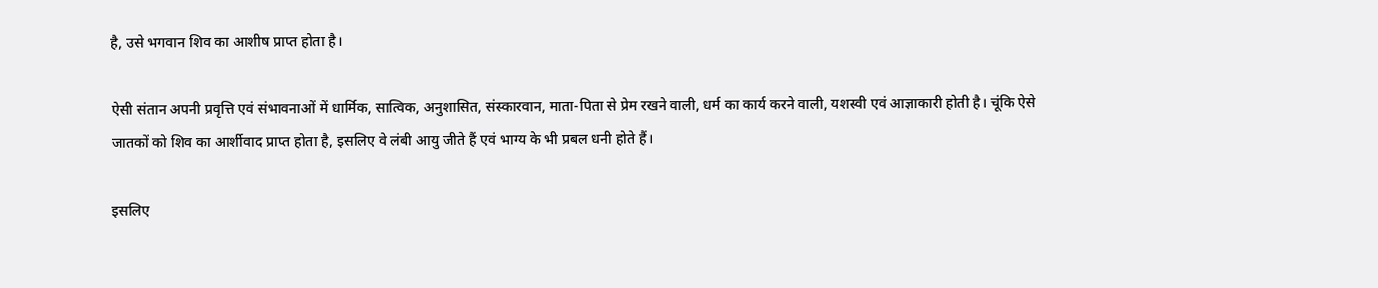है, उसे भगवान शिव का आशीष प्राप्त होता है।

ऐसी संतान अपनी प्रवृत्ति एवं संभावनाओं में धार्मिक, सात्विक, अनुशासित, संस्कारवान, माता-पिता से प्रेम रखने वाली, धर्म का कार्य करने वाली, यशस्वी एवं आज्ञाकारी होती है। चूंकि ऐसे जातकों को शिव का आर्शीवाद प्राप्त होता है, इसलिए वे लंबी आयु जीते हैं एवं भाग्य के भी प्रबल धनी होते हैं।

इसलिए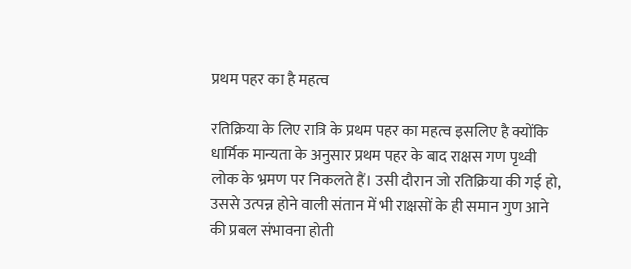प्रथम पहर का है महत्व

रतिक्रिया के लिए रात्रि के प्रथम पहर का महत्व इसलिए है क्योंकि धार्मिक मान्यता के अनुसार प्रथम पहर के बाद राक्षस गण पृथ्वी लोक के भ्रमण पर निकलते हैं। उसी दौरान जो रतिक्रिया की गई हो, उससे उत्पन्न होने वाली संतान में भी राक्षसों के ही समान गुण आने की प्रबल संभावना होती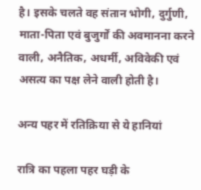है। इसके चलते वह संतान भोगी, दुर्गुणी, माता-पिता एवं बुजुर्गों की अवमानना करने वाली, अनैतिक, अधर्मी, अविवेकी एवं असत्य का पक्ष लेने वाली होती है।

अन्य पहर में रतिक्रिया से ये हानियां

रात्रि का पहला पहर घड़ी के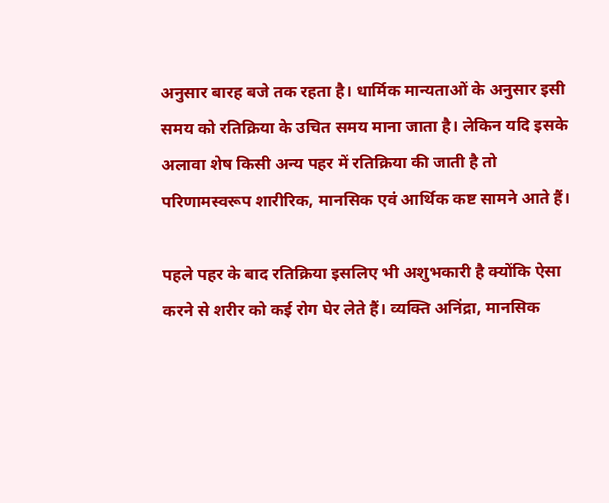अनुसार बारह बजे तक रहता है। धार्मिक मान्यताओं के अनुसार इसी समय को रतिक्रिया के उचित समय माना जाता है। लेकिन यदि इसके अलावा शेष किसी अन्य पहर में रतिक्रिया की जाती है तो परिणामस्वरूप शारीरिक, मानसिक एवं आर्थिक कष्ट सामने आते हैं।

पहले पहर के बाद रतिक्रिया इसलिए भी अशुभकारी है क्योंकि ऐसा करने से शरीर को कई रोग घेर लेते हैं। व्यक्ति अनिंद्रा, मानसिक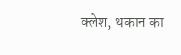क्लेश, थकान का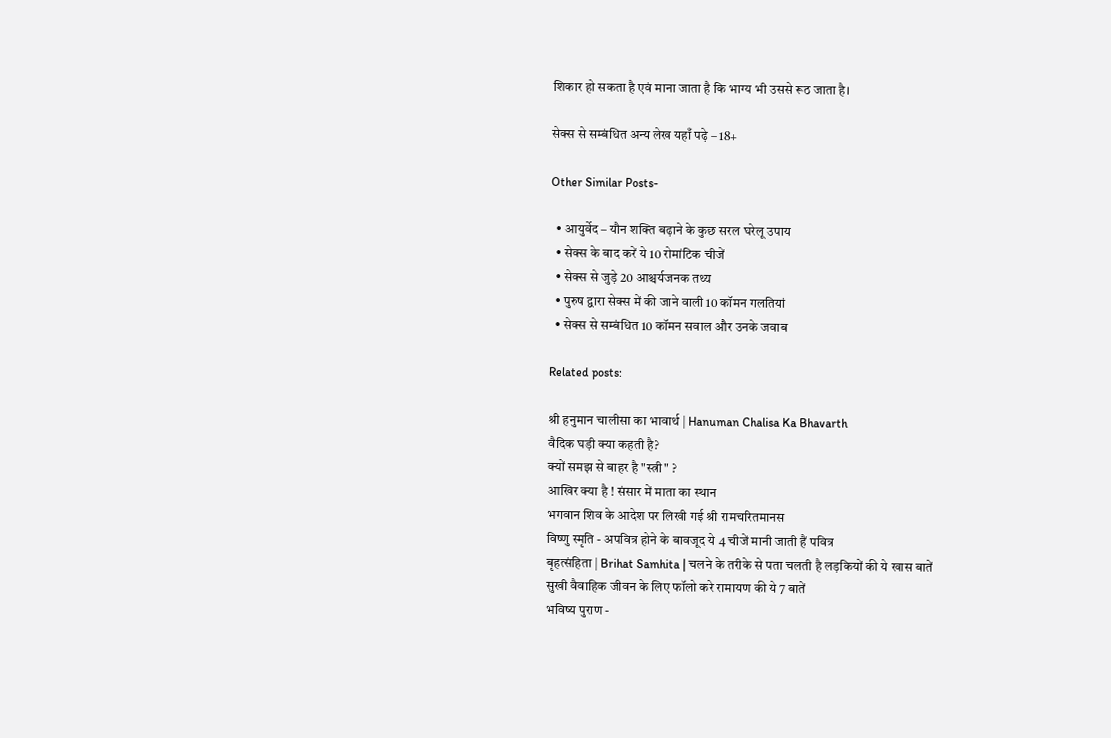शिकार हो सकता है एवं माना जाता है कि भाग्य भी उससे रूठ जाता है।

सेक्स से सम्बंधित अन्य लेख यहाँ पढ़े – 18+

Other Similar Posts-

  • आयुर्वेद – यौन शक्ति बढ़ाने के कुछ सरल घरेलू उपाय
  • सेक्स के बाद करें ये 10 रोमांटिक चीजें
  • सेक्स से जुड़े 20 आश्चर्यजनक तथ्य
  • पुरुष द्वारा सेक्स में की जाने वाली 10 कॉमन गलतियां
  • सेक्स से सम्बंधित 10 कॉमन सवाल और उनके जवाब

Related posts:

श्री हनुमान चालीसा का भावार्थ | Hanuman Chalisa Ka Bhavarth
वैदिक घड़ी क्या कहती है?
क्यों समझ से बाहर है "स्त्री" ?
आखिर क्या है ! संसार में माता का स्थान
भगवान शिव के आदेश पर लिखी गई श्री रामचरितमानस
विष्णु स्मृति - अपवित्र होने के बावजूद ये 4 चीजें मानी जाती हैं पवित्र
बृहत्संहिता | Brihat Samhita | चलने के तरीके से पता चलती है लड़कियों की ये खास बातें
सुखी वैवाहिक जीवन के लिए फॉलो करे रामायण की ये 7 बातें
भविष्य पुराण -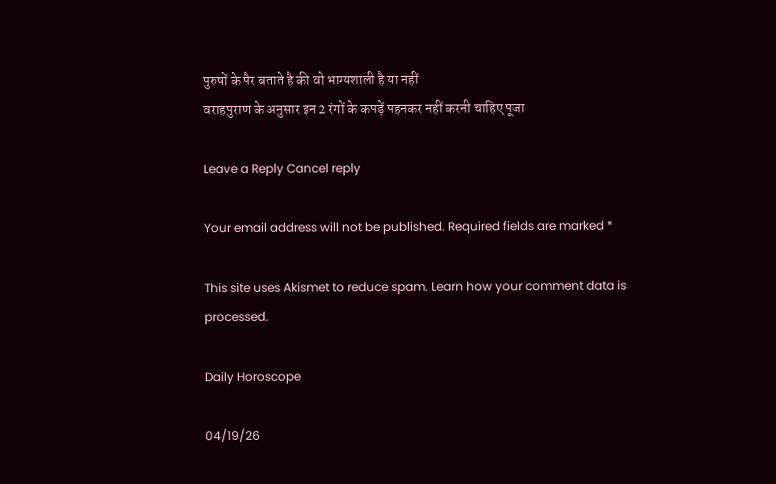पुरुषों के पैर बताते है की वो भाग्यशाली है या नहीं
वराहपुराण के अनुसार इन 2 रंगों के कपड़ें पहनकर नहीं करनी चाहिए पूजा

Leave a Reply Cancel reply

Your email address will not be published. Required fields are marked *

This site uses Akismet to reduce spam. Learn how your comment data is processed.

Daily Horoscope

04/19/26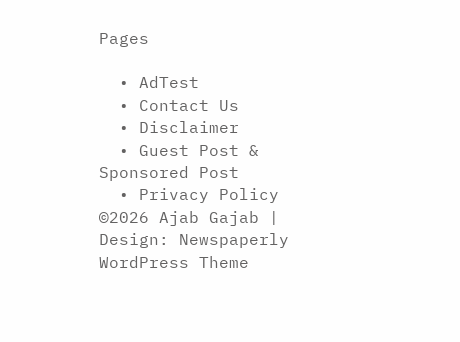Pages

  • AdTest
  • Contact Us
  • Disclaimer
  • Guest Post & Sponsored Post
  • Privacy Policy
©2026 Ajab Gajab | Design: Newspaperly WordPress Theme